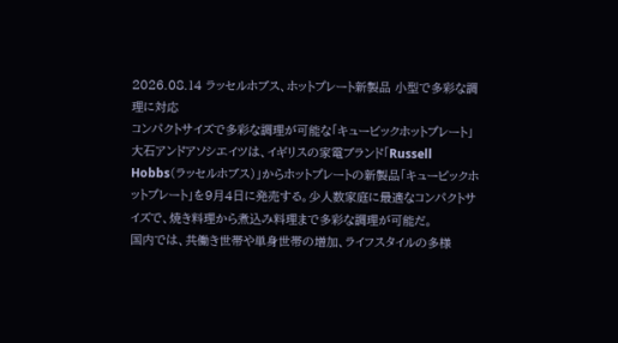2026.08.14 ラッセルホブス、ホットプレート新製品 小型で多彩な調理に対応
コンパクトサイズで多彩な調理が可能な「キュービックホットプレート」
大石アンドアソシエイツは、イギリスの家電ブランド「Russell Hobbs(ラッセルホブス)」からホットプレートの新製品「キュービックホットプレート」を9月4日に発売する。少人数家庭に最適なコンパクトサイズで、焼き料理から煮込み料理まで多彩な調理が可能だ。
国内では、共働き世帯や単身世帯の増加、ライフスタイルの多様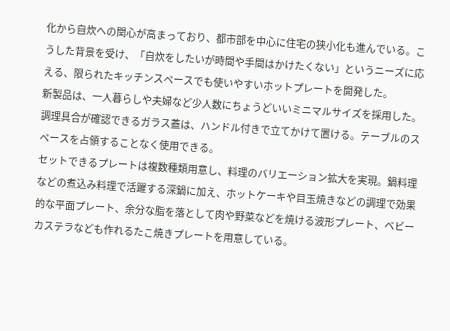化から自炊への関心が高まっており、都市部を中心に住宅の狭小化も進んでいる。こうした背景を受け、「自炊をしたいが時間や手間はかけたくない」というニーズに応える、限られたキッチンスペースでも使いやすいホットプレートを開発した。
新製品は、一人暮らしや夫婦など少人数にちょうどいいミニマルサイズを採用した。調理具合が確認できるガラス蓋は、ハンドル付きで立てかけて置ける。テーブルのスペースを占領することなく使用できる。
セットできるプレートは複数種類用意し、料理のバリエーション拡大を実現。鍋料理などの煮込み料理で活躍する深鍋に加え、ホットケーキや目玉焼きなどの調理で効果的な平面プレート、余分な脂を落として肉や野菜などを焼ける波形プレート、ベビーカステラなども作れるたこ焼きプレートを用意している。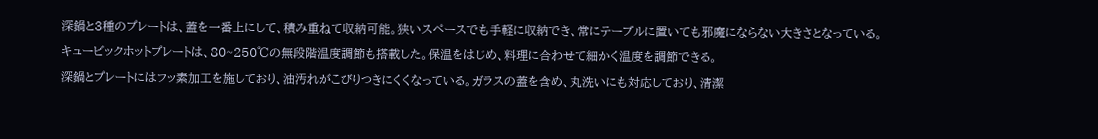深鍋と3種のプレートは、蓋を一番上にして、積み重ねて収納可能。狭いスペースでも手軽に収納でき、常にテーブルに置いても邪魔にならない大きさとなっている。
キュービックホットプレートは、80~250℃の無段階温度調節も搭載した。保温をはじめ、料理に合わせて細かく温度を調節できる。
深鍋とプレートにはフッ素加工を施しており、油汚れがこびりつきにくくなっている。ガラスの蓋を含め、丸洗いにも対応しており、清潔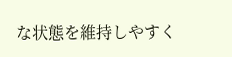な状態を維持しやすく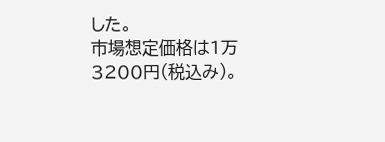した。
市場想定価格は1万3200円(税込み)。